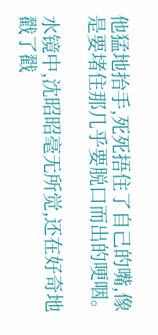他猛地抬手,死死捂住了自己的嘴,像是要堵住那几乎要脱口而出的哽咽。

水镜中,沈昭昭毫无所觉,还在好奇地戳了戳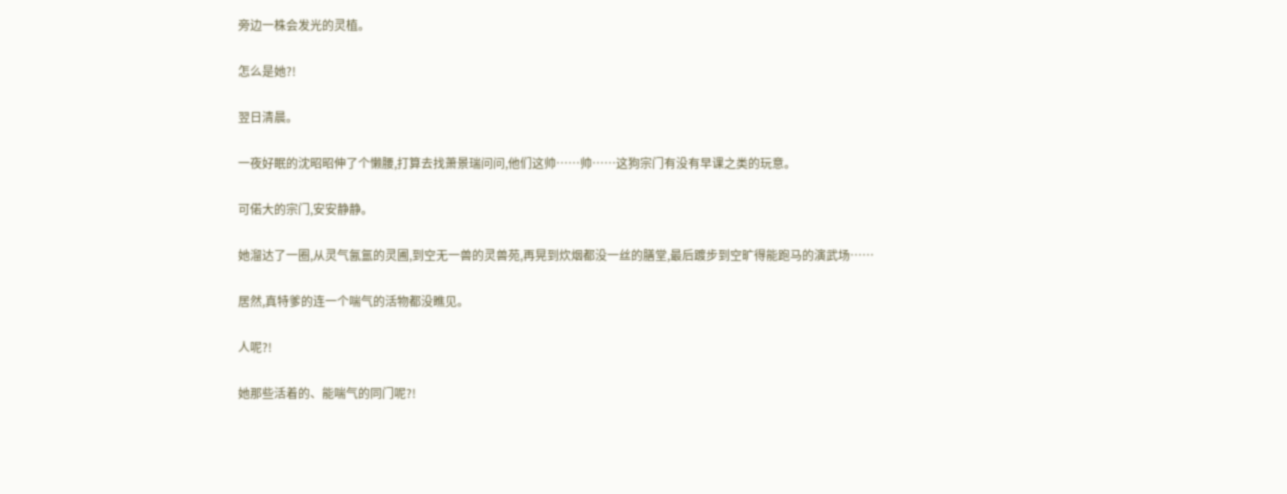旁边一株会发光的灵植。

怎么是她?!

翌日清晨。

一夜好眠的沈昭昭伸了个懒腰,打算去找萧景瑞问问,他们这帅……帅……这狗宗门有没有早课之类的玩意。

可偌大的宗门,安安静静。

她溜达了一圈,从灵气氤氲的灵圃,到空无一兽的灵兽苑,再晃到炊烟都没一丝的膳堂,最后踱步到空旷得能跑马的演武场……

居然,真特爹的连一个喘气的活物都没瞧见。

人呢?!

她那些活着的、能喘气的同门呢?!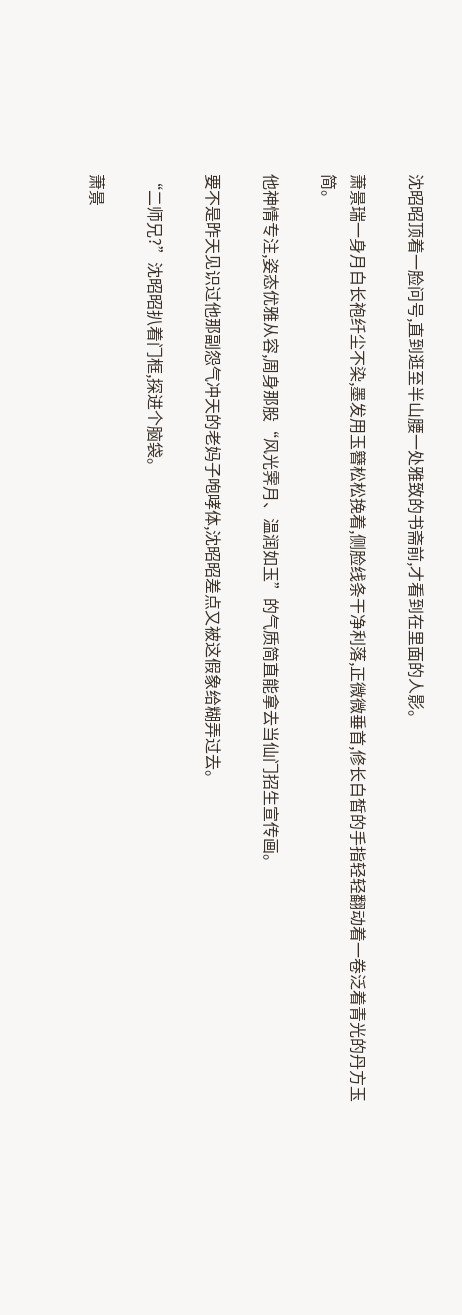沈昭昭顶着一脸问号,直到逛至半山腰一处雅致的书斋前,才看到在里面的人影。

萧景瑞一身月白长袍纤尘不染,墨发用玉簪松松挽着,侧脸线条干净利落,正微微垂首,修长白皙的手指轻轻翻动着一卷泛着青光的丹方玉简。

他神情专注,姿态优雅从容,周身那股“风光霁月、温润如玉”的气质简直能拿去当仙门招生宣传画。

要不是昨天见识过他那副怨气冲天的老妈子咆哮体,沈昭昭差点又被这假象给糊弄过去。

“二师兄?”沈昭昭扒着门框,探进个脑袋。

萧景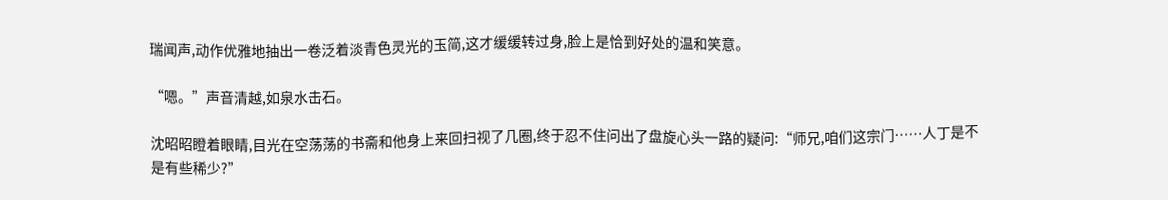瑞闻声,动作优雅地抽出一卷泛着淡青色灵光的玉简,这才缓缓转过身,脸上是恰到好处的温和笑意。

“嗯。”声音清越,如泉水击石。

沈昭昭瞪着眼睛,目光在空荡荡的书斋和他身上来回扫视了几圈,终于忍不住问出了盘旋心头一路的疑问:“师兄,咱们这宗门……人丁是不是有些稀少?”